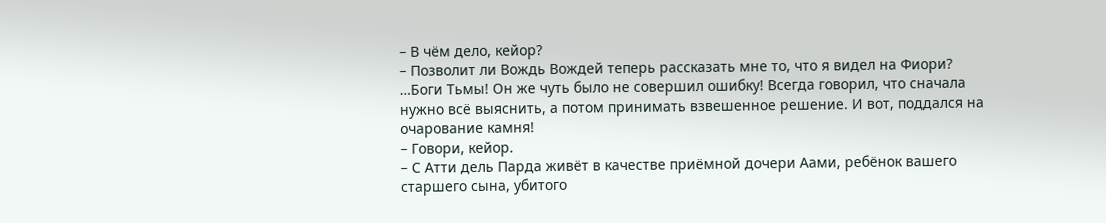– В чём дело, кейор?
– Позволит ли Вождь Вождей теперь рассказать мне то, что я видел на Фиори?
…Боги Тьмы! Он же чуть было не совершил ошибку! Всегда говорил, что сначала нужно всё выяснить, а потом принимать взвешенное решение. И вот, поддался на очарование камня!
– Говори, кейор.
– С Атти дель Парда живёт в качестве приёмной дочери Аами, ребёнок вашего старшего сына, убитого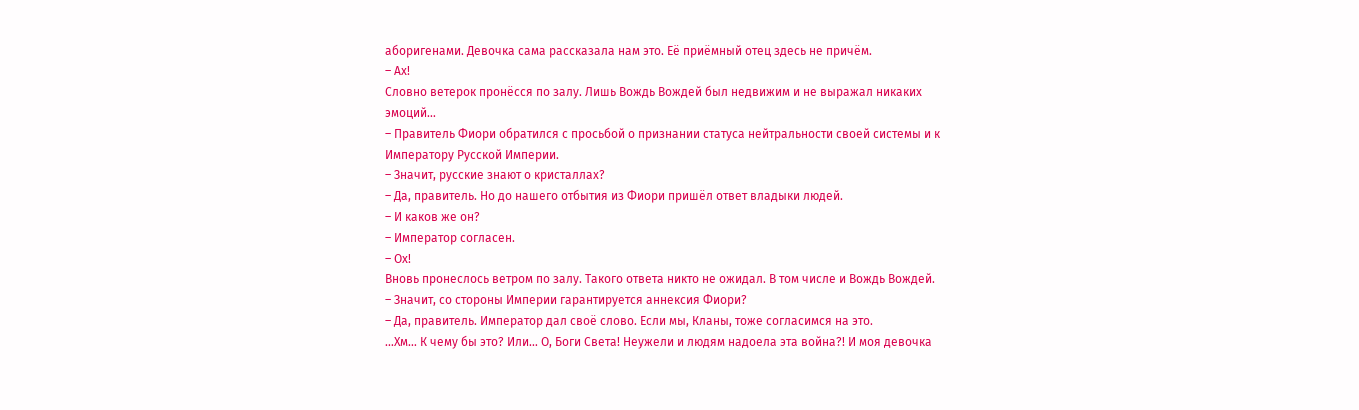аборигенами. Девочка сама рассказала нам это. Её приёмный отец здесь не причём.
– Ах!
Словно ветерок пронёсся по залу. Лишь Вождь Вождей был недвижим и не выражал никаких эмоций…
– Правитель Фиори обратился с просьбой о признании статуса нейтральности своей системы и к Императору Русской Империи.
– Значит, русские знают о кристаллах?
– Да, правитель. Но до нашего отбытия из Фиори пришёл ответ владыки людей.
– И каков же он?
– Император согласен.
– Ох!
Вновь пронеслось ветром по залу. Такого ответа никто не ожидал. В том числе и Вождь Вождей.
– Значит, со стороны Империи гарантируется аннексия Фиори?
– Да, правитель. Император дал своё слово. Если мы, Кланы, тоже согласимся на это.
…Хм… К чему бы это? Или… О, Боги Света! Неужели и людям надоела эта война?! И моя девочка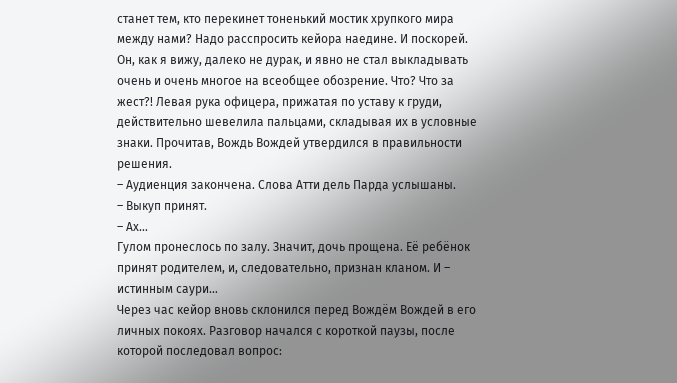станет тем, кто перекинет тоненький мостик хрупкого мира между нами? Надо расспросить кейора наедине. И поскорей. Он, как я вижу, далеко не дурак, и явно не стал выкладывать очень и очень многое на всеобщее обозрение. Что? Что за жест?! Левая рука офицера, прижатая по уставу к груди, действительно шевелила пальцами, складывая их в условные знаки. Прочитав, Вождь Вождей утвердился в правильности решения.
– Аудиенция закончена. Слова Атти дель Парда услышаны.
– Выкуп принят.
– Ах…
Гулом пронеслось по залу. Значит, дочь прощена. Её ребёнок принят родителем, и, следовательно, признан кланом. И – истинным саури…
Через час кейор вновь склонился перед Вождём Вождей в его личных покоях. Разговор начался с короткой паузы, после которой последовал вопрос: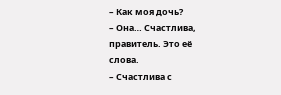– Как моя дочь?
– Она… Счастлива, правитель. Это её слова.
– Счастлива с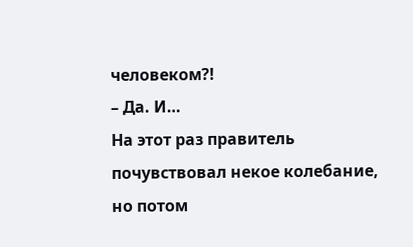человеком?!
– Да. И…
На этот раз правитель почувствовал некое колебание, но потом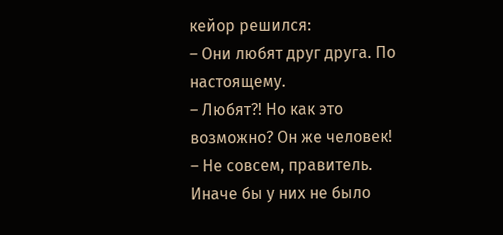кейор решился:
– Они любят друг друга. По настоящему.
– Любят?! Но как это возможно? Он же человек!
– Не совсем, правитель. Иначе бы у них не было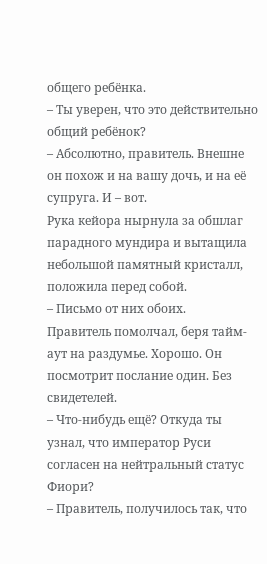общего ребёнка.
– Ты уверен, что это действительно общий ребёнок?
– Абсолютно, правитель. Внешне он похож и на вашу дочь, и на её супруга. И – вот.
Рука кейора нырнула за обшлаг парадного мундира и вытащила небольшой памятный кристалл, положила перед собой.
– Письмо от них обоих.
Правитель помолчал, беря тайм-аут на раздумье. Хорошо. Он посмотрит послание один. Без свидетелей.
– Что-нибудь ещё? Откуда ты узнал, что император Руси согласен на нейтральный статус Фиори?
– Правитель, получилось так, что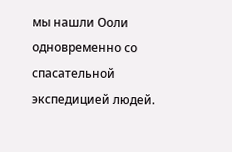мы нашли Ооли одновременно со спасательной экспедицией людей.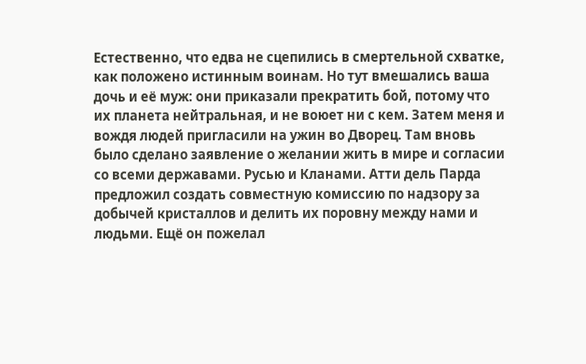Естественно, что едва не сцепились в смертельной схватке, как положено истинным воинам. Но тут вмешались ваша дочь и её муж: они приказали прекратить бой, потому что их планета нейтральная, и не воюет ни с кем. Затем меня и вождя людей пригласили на ужин во Дворец. Там вновь было сделано заявление о желании жить в мире и согласии со всеми державами. Русью и Кланами. Атти дель Парда предложил создать совместную комиссию по надзору за добычей кристаллов и делить их поровну между нами и людьми. Ещё он пожелал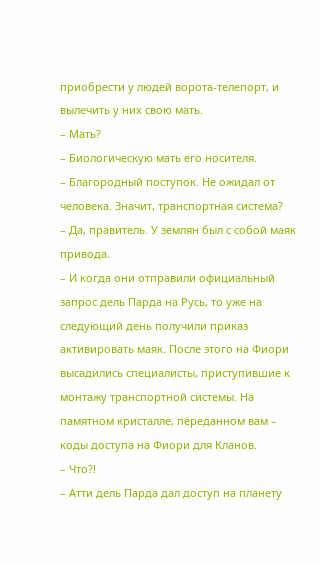приобрести у людей ворота-телепорт, и вылечить у них свою мать.
– Мать?
– Биологическую мать его носителя.
– Благородный поступок. Не ожидал от человека. Значит, транспортная система?
– Да, правитель. У землян был с собой маяк привода.
– И когда они отправили официальный запрос дель Парда на Русь, то уже на следующий день получили приказ активировать маяк. После этого на Фиори высадились специалисты, приступившие к монтажу транспортной системы. На памятном кристалле, переданном вам – коды доступа на Фиори для Кланов.
– Что?!
– Атти дель Парда дал доступ на планету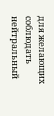для желающих соблюдать нейтральный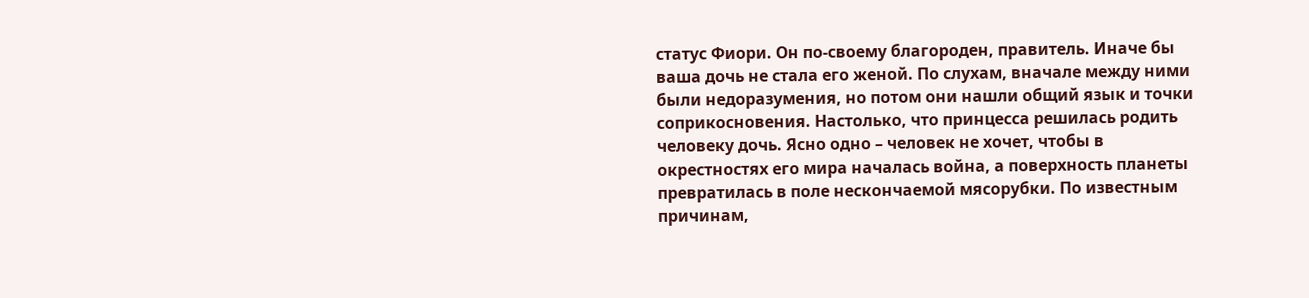статус Фиори. Он по-своему благороден, правитель. Иначе бы ваша дочь не стала его женой. По слухам, вначале между ними были недоразумения, но потом они нашли общий язык и точки соприкосновения. Настолько, что принцесса решилась родить человеку дочь. Ясно одно – человек не хочет, чтобы в окрестностях его мира началась война, а поверхность планеты превратилась в поле нескончаемой мясорубки. По известным причинам,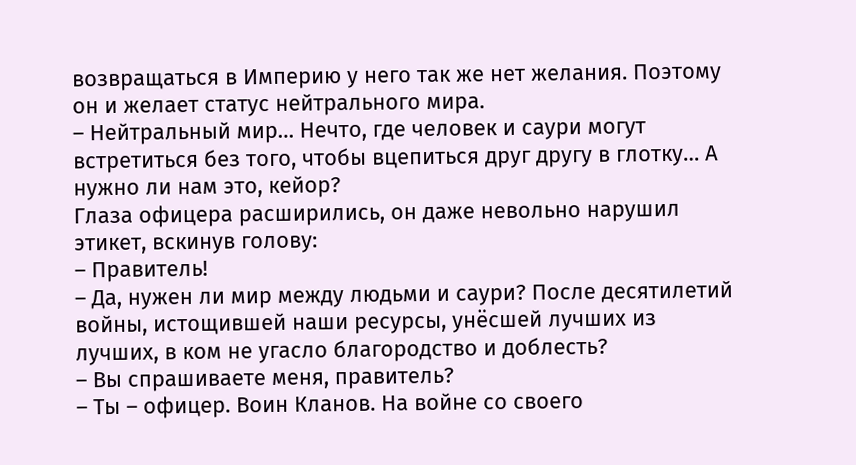возвращаться в Империю у него так же нет желания. Поэтому он и желает статус нейтрального мира.
– Нейтральный мир… Нечто, где человек и саури могут встретиться без того, чтобы вцепиться друг другу в глотку… А нужно ли нам это, кейор?
Глаза офицера расширились, он даже невольно нарушил этикет, вскинув голову:
– Правитель!
– Да, нужен ли мир между людьми и саури? После десятилетий войны, истощившей наши ресурсы, унёсшей лучших из лучших, в ком не угасло благородство и доблесть?
– Вы спрашиваете меня, правитель?
– Ты – офицер. Воин Кланов. На войне со своего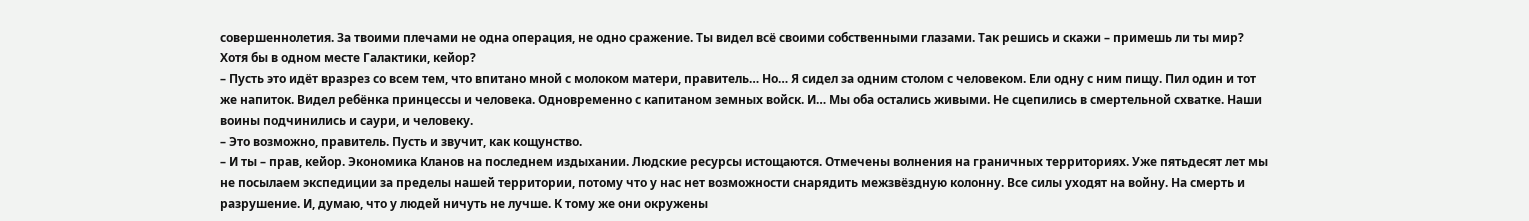совершеннолетия. За твоими плечами не одна операция, не одно сражение. Ты видел всё своими собственными глазами. Так решись и скажи – примешь ли ты мир? Хотя бы в одном месте Галактики, кейор?
– Пусть это идёт вразрез со всем тем, что впитано мной с молоком матери, правитель… Но… Я сидел за одним столом с человеком. Ели одну с ним пищу. Пил один и тот же напиток. Видел ребёнка принцессы и человека. Одновременно с капитаном земных войск. И… Мы оба остались живыми. Не сцепились в смертельной схватке. Наши воины подчинились и саури, и человеку.
– Это возможно, правитель. Пусть и звучит, как кощунство.
– И ты – прав, кейор. Экономика Кланов на последнем издыхании. Людские ресурсы истощаются. Отмечены волнения на граничных территориях. Уже пятьдесят лет мы не посылаем экспедиции за пределы нашей территории, потому что у нас нет возможности снарядить межзвёздную колонну. Все силы уходят на войну. На смерть и разрушение. И, думаю, что у людей ничуть не лучше. К тому же они окружены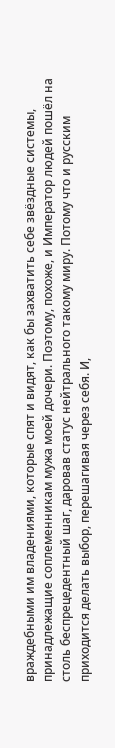враждебными им владениями, которые спят и видят, как бы захватить себе звёздные системы, принадлежащие соплеменникам мужа моей дочери. Поэтому, похоже, и Император людей пошёл на столь беспрецедентный шаг, даровав статус нейтрального такому миру. Потому что и русским приходится делать выбор, перешагивая через себя. И,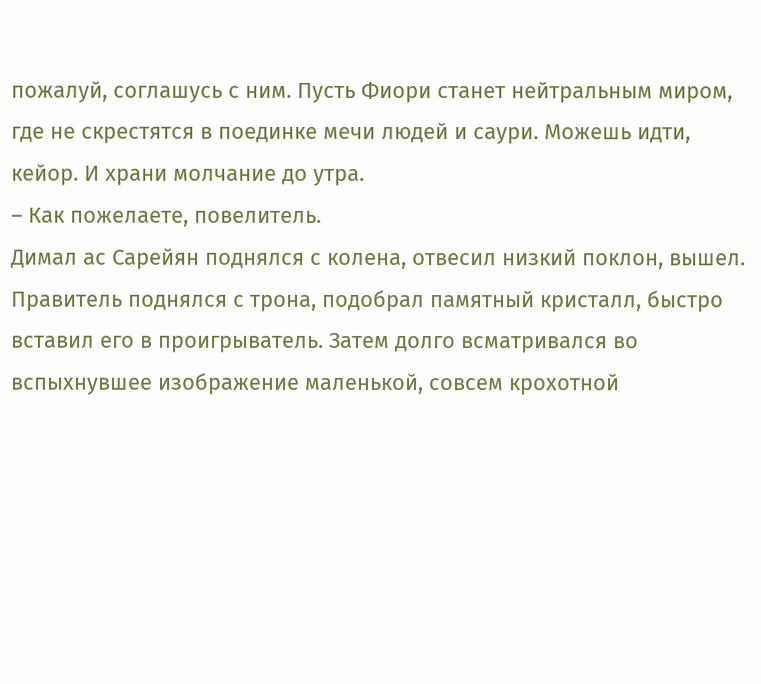пожалуй, соглашусь с ним. Пусть Фиори станет нейтральным миром, где не скрестятся в поединке мечи людей и саури. Можешь идти, кейор. И храни молчание до утра.
– Как пожелаете, повелитель.
Димал ас Сарейян поднялся с колена, отвесил низкий поклон, вышел. Правитель поднялся с трона, подобрал памятный кристалл, быстро вставил его в проигрыватель. Затем долго всматривался во вспыхнувшее изображение маленькой, совсем крохотной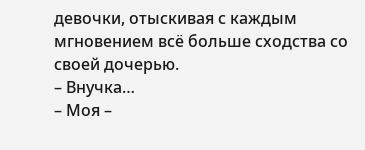девочки, отыскивая с каждым мгновением всё больше сходства со своей дочерью.
– Внучка…
– Моя –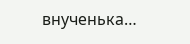внученька…